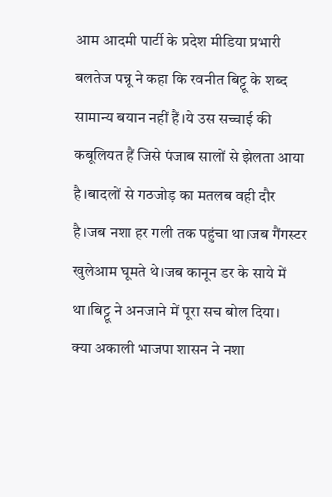आम आदमी पार्टी के प्रदेश मीडिया प्रभारी बलतेज पन्नू ने कहा कि रवनीत बिट्टू के शब्द सामान्य बयान नहीं हैं।ये उस सच्चाई की कबूलियत हैं जिसे पंजाब सालों से झेलता आया है।बादलों से गठजोड़ का मतलब वही दौर है।जब नशा हर गली तक पहुंचा था।जब गैंगस्टर खुलेआम घूमते थे।जब कानून डर के साये में था।बिट्टू ने अनजाने में पूरा सच बोल दिया।
क्या अकाली भाजपा शासन ने नशा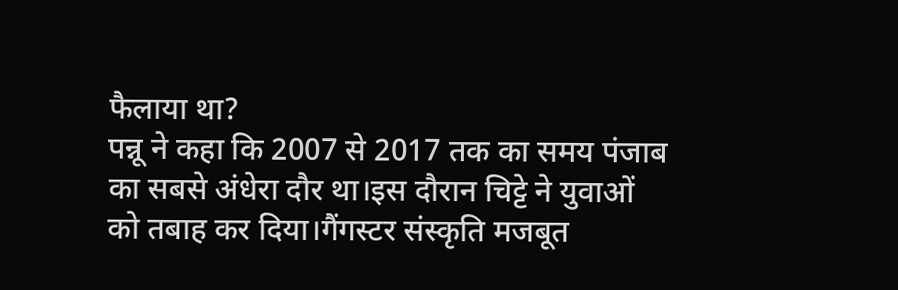फैलाया था?
पन्नू ने कहा कि 2007 से 2017 तक का समय पंजाब का सबसे अंधेरा दौर था।इस दौरान चिट्टे ने युवाओं को तबाह कर दिया।गैंगस्टर संस्कृति मजबूत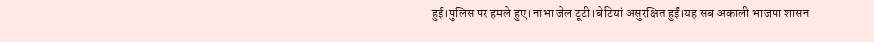हुई।पुलिस पर हमले हुए।नाभा जेल टूटी।बेटियां असुरक्षित हुईं।यह सब अकाली भाजपा शासन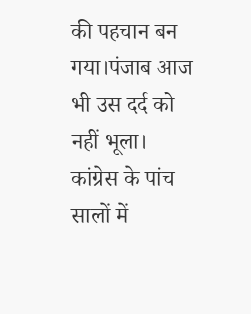की पहचान बन गया।पंजाब आज भी उस दर्द को नहीं भूला।
कांग्रेस के पांच सालों में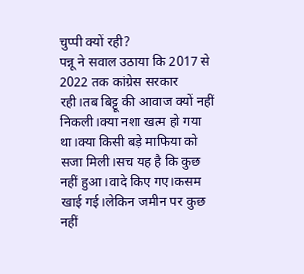चुप्पी क्यों रही?
पन्नू ने सवाल उठाया कि 2017 से 2022 तक कांग्रेस सरकार रही।तब बिट्टू की आवाज क्यों नहीं निकली।क्या नशा खत्म हो गया था।क्या किसी बड़े माफिया को सजा मिली।सच यह है कि कुछ नहीं हुआ।वादे किए गए।कसम खाई गई।लेकिन जमीन पर कुछ नहीं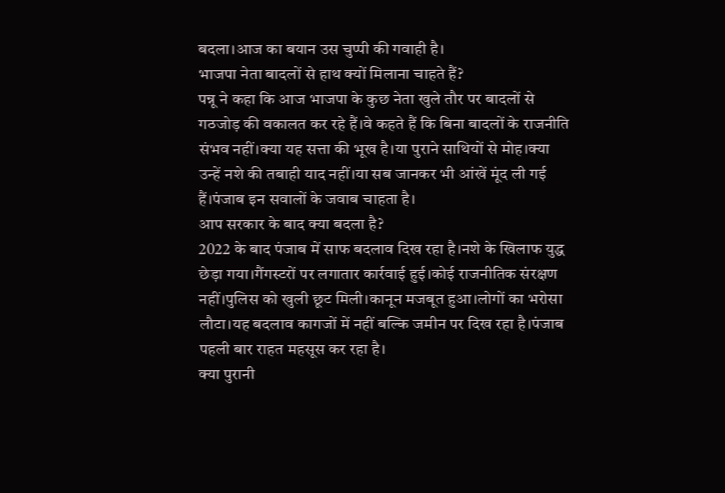बदला।आज का बयान उस चुप्पी की गवाही है।
भाजपा नेता बादलों से हाथ क्यों मिलाना चाहते हैं?
पन्नू ने कहा कि आज भाजपा के कुछ नेता खुले तौर पर बादलों से गठजोड़ की वकालत कर रहे हैं।वे कहते हैं कि बिना बादलों के राजनीति संभव नहीं।क्या यह सत्ता की भूख है।या पुराने साथियों से मोह।क्या उन्हें नशे की तबाही याद नहीं।या सब जानकर भी आंखें मूंद ली गई हैं।पंजाब इन सवालों के जवाब चाहता है।
आप सरकार के बाद क्या बदला है?
2022 के बाद पंजाब में साफ बदलाव दिख रहा है।नशे के खिलाफ युद्ध छेड़ा गया।गैंगस्टरों पर लगातार कार्रवाई हुई।कोई राजनीतिक संरक्षण नहीं।पुलिस को खुली छूट मिली।कानून मजबूत हुआ।लोगों का भरोसा लौटा।यह बदलाव कागजों में नहीं बल्कि जमीन पर दिख रहा है।पंजाब पहली बार राहत महसूस कर रहा है।
क्या पुरानी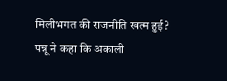मिलीभगत की राजनीति खत्म हुई?
पन्नू ने कहा कि अकाली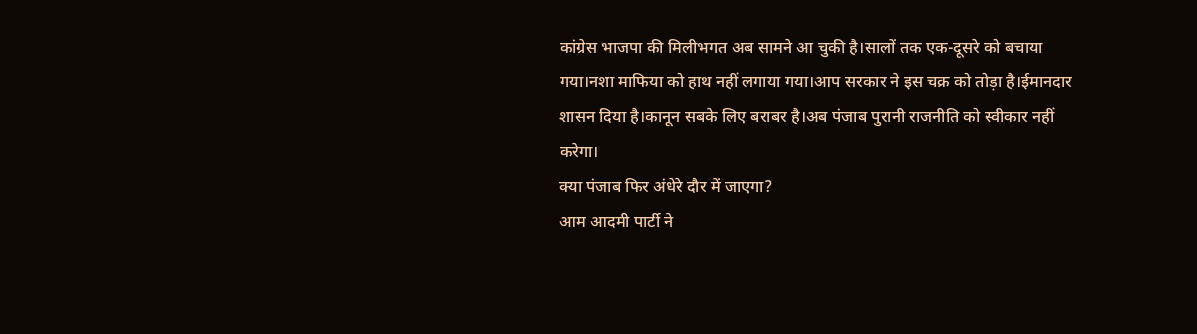कांग्रेस भाजपा की मिलीभगत अब सामने आ चुकी है।सालों तक एक-दूसरे को बचाया गया।नशा माफिया को हाथ नहीं लगाया गया।आप सरकार ने इस चक्र को तोड़ा है।ईमानदार शासन दिया है।कानून सबके लिए बराबर है।अब पंजाब पुरानी राजनीति को स्वीकार नहीं करेगा।
क्या पंजाब फिर अंधेरे दौर में जाएगा?
आम आदमी पार्टी ने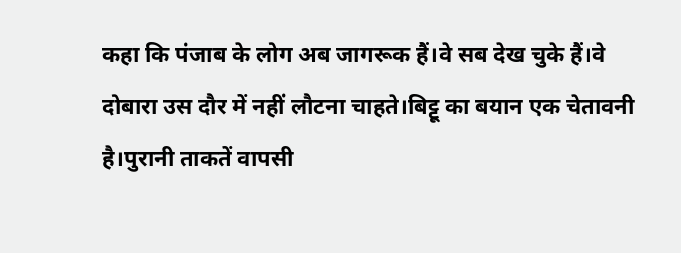कहा कि पंजाब के लोग अब जागरूक हैं।वे सब देख चुके हैं।वे दोबारा उस दौर में नहीं लौटना चाहते।बिट्टू का बयान एक चेतावनी है।पुरानी ताकतें वापसी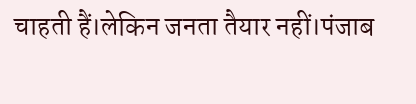चाहती हैं।लेकिन जनता तैयार नहीं।पंजाब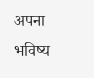अपना भविष्य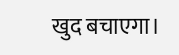खुद बचाएगा।